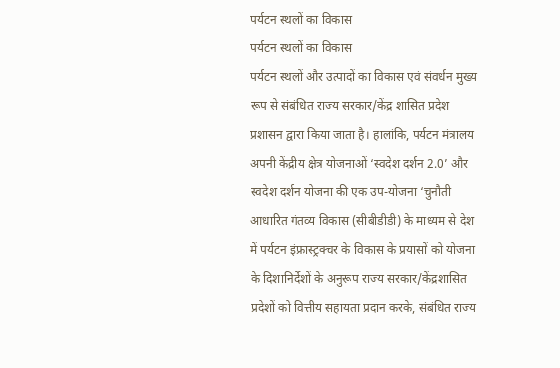पर्यटन स्थलों का विकास
पर्यटन स्थलों का विकास
पर्यटन स्थलों और उत्पादों का विकास एवं संवर्धन मुख्य रूप से संबंधित राज्य सरकार/केंद्र शासित प्रदेश प्रशासन द्वारा किया जाता है। हालांकि, पर्यटन मंत्रालय अपनी केंद्रीय क्षेत्र योजनाओं ‘स्वदेश दर्शन 2.0’ और स्वदेश दर्शन योजना की एक उप-योजना ‘चुनौती आधारित गंतव्य विकास (सीबीडीडी) के माध्यम से देश में पर्यटन इंफ्रास्ट्रक्चर के विकास के प्रयासों को योजना के दिशानिर्देशों के अनुरूप राज्य सरकार/केंद्रशासित प्रदेशों को वित्तीय सहायता प्रदान करके, संबंधित राज्य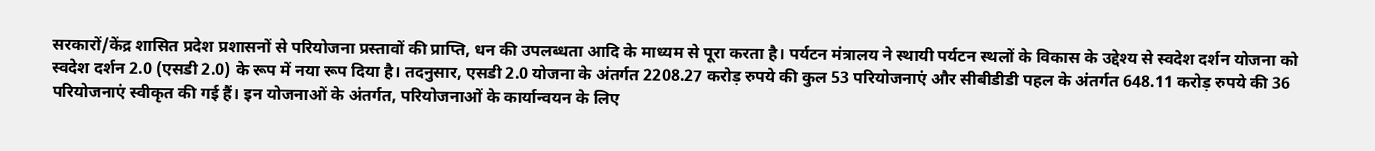सरकारों/केंद्र शासित प्रदेश प्रशासनों से परियोजना प्रस्तावों की प्राप्ति, धन की उपलब्धता आदि के माध्यम से पूरा करता है। पर्यटन मंत्रालय ने स्थायी पर्यटन स्थलों के विकास के उद्देश्य से स्वदेश दर्शन योजना को स्वदेश दर्शन 2.0 (एसडी 2.0) के रूप में नया रूप दिया है। तदनुसार, एसडी 2.0 योजना के अंतर्गत 2208.27 करोड़ रुपये की कुल 53 परियोजनाएं और सीबीडीडी पहल के अंतर्गत 648.11 करोड़ रुपये की 36 परियोजनाएं स्वीकृत की गई हैं। इन योजनाओं के अंतर्गत, परियोजनाओं के कार्यान्वयन के लिए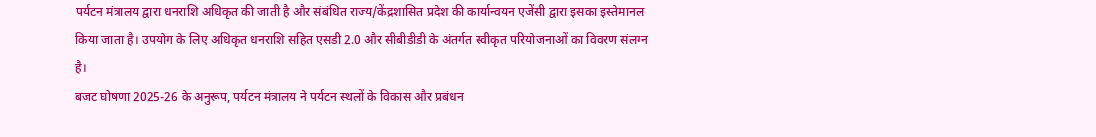पर्यटन मंत्रालय द्वारा धनराशि अधिकृत की जाती है और संबंधित राज्य/केंद्रशासित प्रदेश की कार्यान्वयन एजेंसी द्वारा इसका इस्तेमानल किया जाता है। उपयोग के लिए अधिकृत धनराशि सहित एसडी 2.0 और सीबीडीडी के अंतर्गत स्वीकृत परियोजनाओं का विवरण संलग्न है।
बजट घोषणा 2025-26 के अनुरूप, पर्यटन मंत्रालय ने पर्यटन स्थलों के विकास और प्रबंधन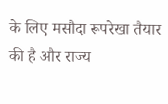के लिए मसौदा रूपरेखा तैयार की है और राज्य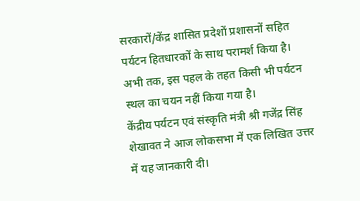सरकारों/केंद्र शासित प्रदेशों प्रशासनों सहित पर्यटन हितधारकों के साथ परामर्श किया है। अभी तक, इस पहल के तहत किसी भी पर्यटन स्थल का चयन नहीं किया गया है।
केंद्रीय पर्यटन एवं संस्कृति मंत्री श्री गजेंद्र सिंह शेखावत ने आज लोकसभा में एक लिखित उत्तर में यह जानकारी दी।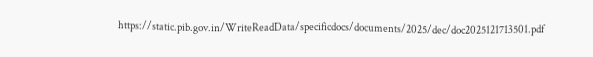https://static.pib.gov.in/WriteReadData/specificdocs/documents/2025/dec/doc2025121713501.pdf